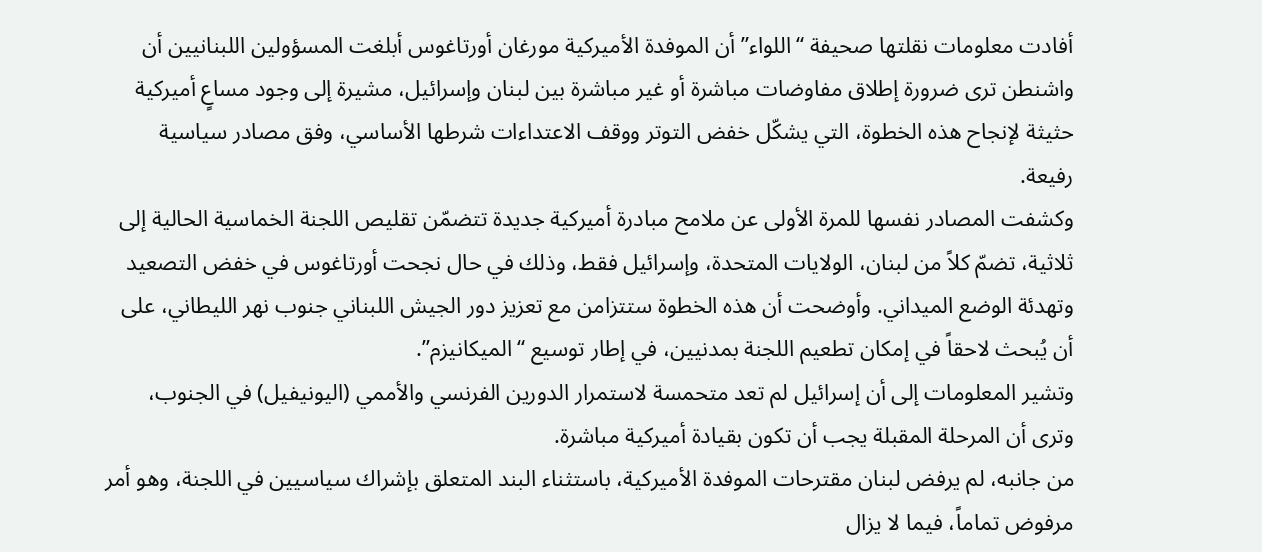أفادت معلومات نقلتها صحيفة “اللواء” أن الموفدة الأميركية مورغان أورتاغوس أبلغت المسؤولين اللبنانيين أن واشنطن ترى ضرورة إطلاق مفاوضات مباشرة أو غير مباشرة بين لبنان وإسرائيل، مشيرة إلى وجود مساعٍ أميركية حثيثة لإنجاح هذه الخطوة، التي يشكّل خفض التوتر ووقف الاعتداءات شرطها الأساسي، وفق مصادر سياسية رفيعة.
وكشفت المصادر نفسها للمرة الأولى عن ملامح مبادرة أميركية جديدة تتضمّن تقليص اللجنة الخماسية الحالية إلى ثلاثية، تضمّ كلاً من لبنان، الولايات المتحدة، وإسرائيل فقط، وذلك في حال نجحت أورتاغوس في خفض التصعيد وتهدئة الوضع الميداني. وأوضحت أن هذه الخطوة ستتزامن مع تعزيز دور الجيش اللبناني جنوب نهر الليطاني، على أن يُبحث لاحقاً في إمكان تطعيم اللجنة بمدنيين، في إطار توسيع “الميكانيزم”.
وتشير المعلومات إلى أن إسرائيل لم تعد متحمسة لاستمرار الدورين الفرنسي والأممي (اليونيفيل) في الجنوب، وترى أن المرحلة المقبلة يجب أن تكون بقيادة أميركية مباشرة.
من جانبه، لم يرفض لبنان مقترحات الموفدة الأميركية، باستثناء البند المتعلق بإشراك سياسيين في اللجنة، وهو أمر مرفوض تماماً، فيما لا يزال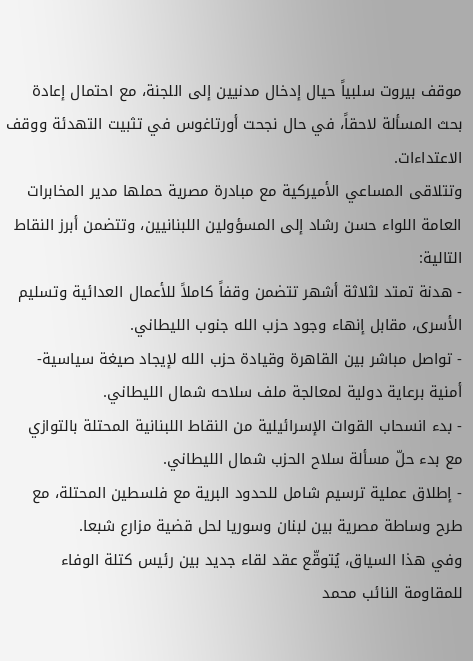موقف بيروت سلبياً حيال إدخال مدنيين إلى اللجنة، مع احتمال إعادة بحث المسألة لاحقاً، في حال نجحت أورتاغوس في تثبيت التهدئة ووقف الاعتداءات.
وتتلاقى المساعي الأميركية مع مبادرة مصرية حملها مدير المخابرات العامة اللواء حسن رشاد إلى المسؤولين اللبنانيين، وتتضمن أبرز النقاط التالية:
- هدنة تمتد لثلاثة أشهر تتضمن وقفاً كاملاً للأعمال العدائية وتسليم الأسرى، مقابل إنهاء وجود حزب الله جنوب الليطاني.
- تواصل مباشر بين القاهرة وقيادة حزب الله لإيجاد صيغة سياسية-أمنية برعاية دولية لمعالجة ملف سلاحه شمال الليطاني.
- بدء انسحاب القوات الإسرائيلية من النقاط اللبنانية المحتلة بالتوازي مع بدء حلّ مسألة سلاح الحزب شمال الليطاني.
- إطلاق عملية ترسيم شامل للحدود البرية مع فلسطين المحتلة، مع طرح وساطة مصرية بين لبنان وسوريا لحل قضية مزارع شبعا.
وفي هذا السياق، يُتوقّع عقد لقاء جديد بين رئيس كتلة الوفاء للمقاومة النائب محمد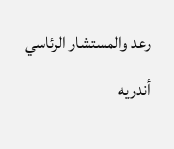رعد والمستشار الرئاسي أندريه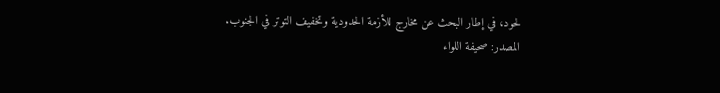لحود، في إطار البحث عن مخارج للأزمة الحدودية وتخفيف التوتر في الجنوب.
المصدر: صحيفة اللواء